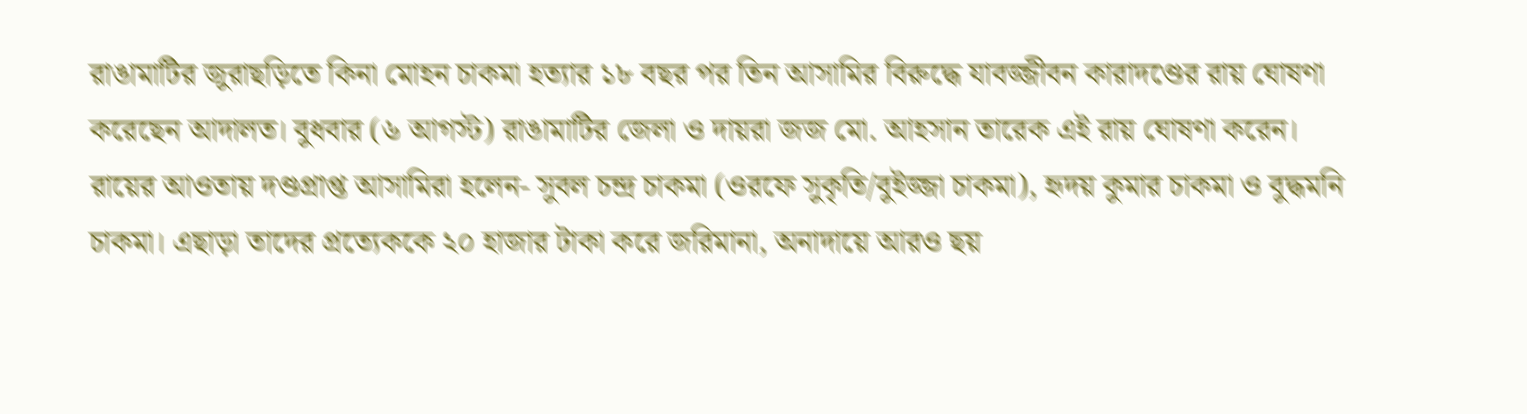রাঙামাটির জুরাছড়িতে কিনা মোহন চাকমা হত্যার ১৮ বছর পর তিন আসামির বিরুদ্ধে যাবজ্জীবন কারাদণ্ডের রায় ঘোষণা করেছেন আদালত। বুধবার (৬ আগস্ট) রাঙামাটির জেলা ও দায়রা জজ মো. আহসান তারেক এই রায় ঘোষণা করেন।
রায়ের আওতায় দণ্ডপ্রাপ্ত আসামিরা হলেন- সুবল চন্দ্র চাকমা (ওরফে সুকৃতি/বুইজ্জা চাকমা), হৃদয় কুমার চাকমা ও বুদ্ধমনি চাকমা। এছাড়া তাদের প্রত্যেককে ২০ হাজার টাকা করে জরিমানা, অনাদায়ে আরও ছয়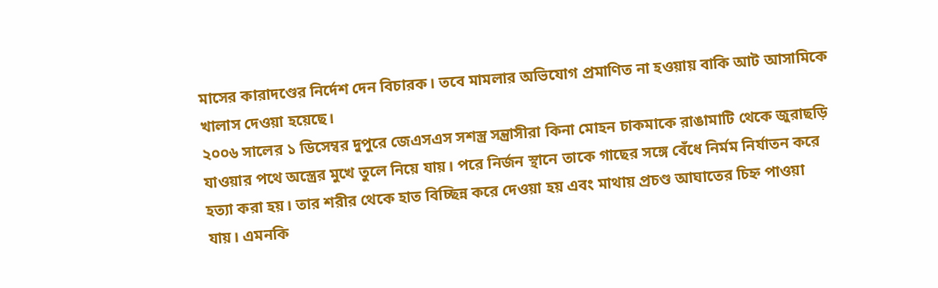মাসের কারাদণ্ডের নির্দেশ দেন বিচারক। তবে মামলার অভিযোগ প্রমাণিত না হওয়ায় বাকি আট আসামিকে খালাস দেওয়া হয়েছে।
২০০৬ সালের ১ ডিসেম্বর দুপুরে জেএসএস সশস্ত্র সন্ত্রাসীরা কিনা মোহন চাকমাকে রাঙামাটি থেকে জুরাছড়ি যাওয়ার পথে অস্ত্রের মুখে তুলে নিয়ে যায়। পরে নির্জন স্থানে তাকে গাছের সঙ্গে বেঁধে নির্মম নির্যাতন করে হত্যা করা হয়। তার শরীর থেকে হাত বিচ্ছিন্ন করে দেওয়া হয় এবং মাথায় প্রচণ্ড আঘাতের চিহ্ন পাওয়া যায়। এমনকি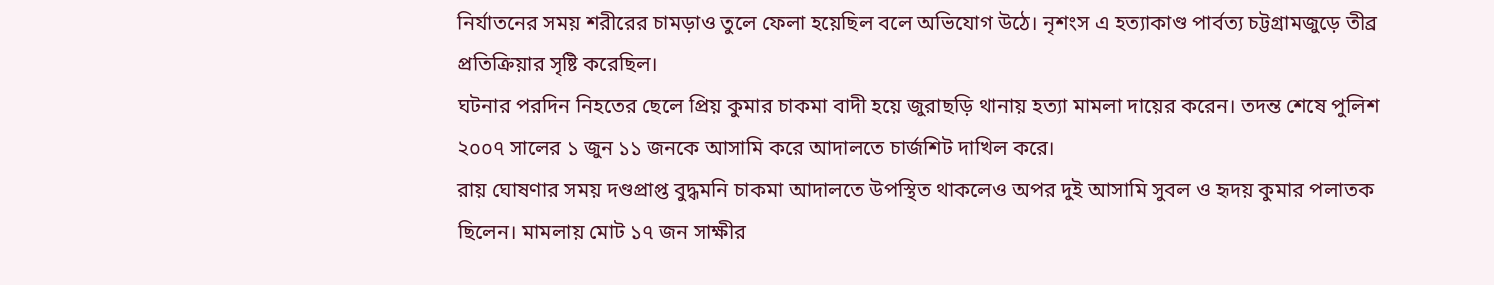নির্যাতনের সময় শরীরের চামড়াও তুলে ফেলা হয়েছিল বলে অভিযোগ উঠে। নৃশংস এ হত্যাকাণ্ড পার্বত্য চট্টগ্রামজুড়ে তীব্র প্রতিক্রিয়ার সৃষ্টি করেছিল।
ঘটনার পরদিন নিহতের ছেলে প্রিয় কুমার চাকমা বাদী হয়ে জুরাছড়ি থানায় হত্যা মামলা দায়ের করেন। তদন্ত শেষে পুলিশ ২০০৭ সালের ১ জুন ১১ জনকে আসামি করে আদালতে চার্জশিট দাখিল করে।
রায় ঘোষণার সময় দণ্ডপ্রাপ্ত বুদ্ধমনি চাকমা আদালতে উপস্থিত থাকলেও অপর দুই আসামি সুবল ও হৃদয় কুমার পলাতক ছিলেন। মামলায় মোট ১৭ জন সাক্ষীর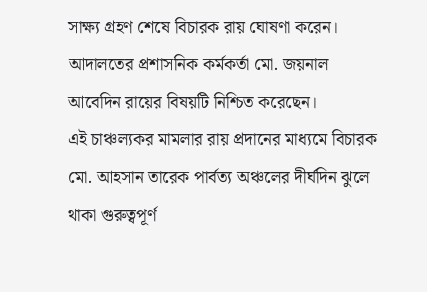সাক্ষ্য গ্রহণ শেষে বিচারক রায় ঘোষণা করেন।
আদালতের প্রশাসনিক কর্মকর্তা মো. জয়নাল আবেদিন রায়ের বিষয়টি নিশ্চিত করেছেন।
এই চাঞ্চল্যকর মামলার রায় প্রদানের মাধ্যমে বিচারক মো. আহসান তারেক পার্বত্য অঞ্চলের দীর্ঘদিন ঝুলে থাকা গুরুত্বপূর্ণ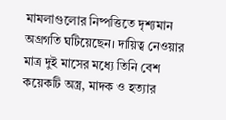মামলাগুলোর নিষ্পত্তিতে দৃশ্যমান অগ্রগতি ঘটিয়েছেন। দায়িত্ব নেওয়ার মাত্র দুই মাসের মধ্যে তিনি বেশ কয়েকটি অস্ত্র, মাদক ও হত্যার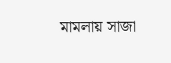মামলায় সাজা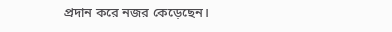প্রদান করে নজর কেড়েছেন।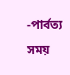-পার্বত্য সময়